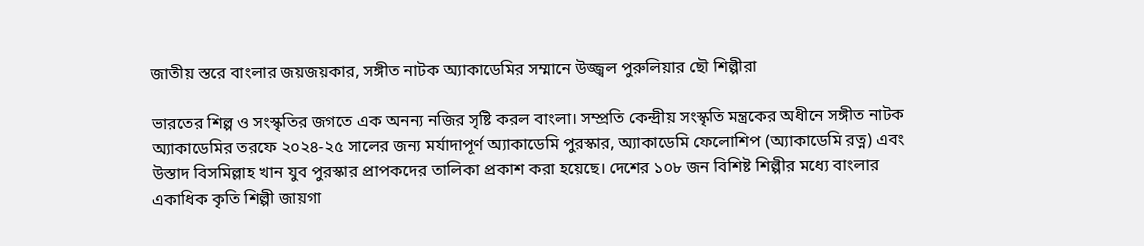জাতীয় স্তরে বাংলার জয়জয়কার, সঙ্গীত নাটক অ্যাকাডেমির সম্মানে উজ্জ্বল পুরুলিয়ার ছৌ শিল্পীরা

ভারতের শিল্প ও সংস্কৃতির জগতে এক অনন্য নজির সৃষ্টি করল বাংলা। সম্প্রতি কেন্দ্রীয় সংস্কৃতি মন্ত্রকের অধীনে সঙ্গীত নাটক অ্যাকাডেমির তরফে ২০২৪-২৫ সালের জন্য মর্যাদাপূর্ণ অ্যাকাডেমি পুরস্কার, অ্যাকাডেমি ফেলোশিপ (অ্যাকাডেমি রত্ন) এবং উস্তাদ বিসমিল্লাহ খান যুব পুরস্কার প্রাপকদের তালিকা প্রকাশ করা হয়েছে। দেশের ১০৮ জন বিশিষ্ট শিল্পীর মধ্যে বাংলার একাধিক কৃতি শিল্পী জায়গা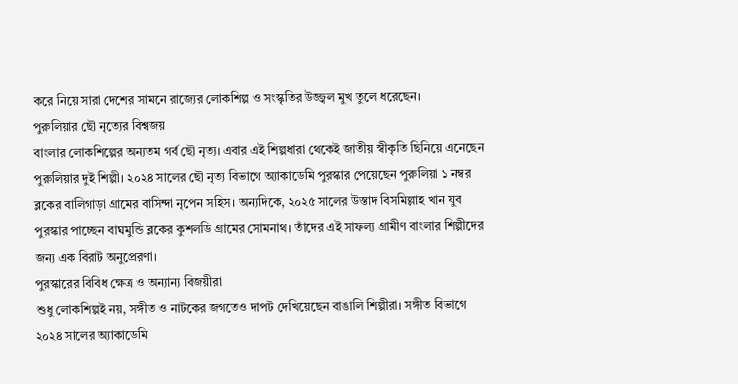করে নিয়ে সারা দেশের সামনে রাজ্যের লোকশিল্প ও সংস্কৃতির উজ্জ্বল মুখ তুলে ধরেছেন।
পুরুলিয়ার ছৌ নৃত্যের বিশ্বজয়
বাংলার লোকশিল্পের অন্যতম গর্ব ছৌ নৃত্য। এবার এই শিল্পধারা থেকেই জাতীয় স্বীকৃতি ছিনিয়ে এনেছেন পুরুলিয়ার দুই শিল্পী। ২০২৪ সালের ছৌ নৃত্য বিভাগে অ্যাকাডেমি পুরস্কার পেয়েছেন পুরুলিয়া ১ নম্বর ব্লকের বালিগাড়া গ্রামের বাসিন্দা নৃপেন সহিস। অন্যদিকে, ২০২৫ সালের উস্তাদ বিসমিল্লাহ খান যুব পুরস্কার পাচ্ছেন বাঘমুন্ডি ব্লকের কুশলডি গ্রামের সোমনাথ। তাঁদের এই সাফল্য গ্রামীণ বাংলার শিল্পীদের জন্য এক বিরাট অনুপ্রেরণা।
পুরস্কারের বিবিধ ক্ষেত্র ও অন্যান্য বিজয়ীরা
শুধু লোকশিল্পই নয়, সঙ্গীত ও নাটকের জগতেও দাপট দেখিয়েছেন বাঙালি শিল্পীরা। সঙ্গীত বিভাগে ২০২৪ সালের অ্যাকাডেমি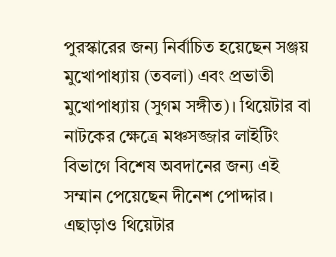পুরস্কারের জন্য নির্বাচিত হয়েছেন সঞ্জয় মুখোপাধ্যায় (তবলা) এবং প্রভাতী মুখোপাধ্যায় (সুগম সঙ্গীত)। থিয়েটার বা নাটকের ক্ষেত্রে মঞ্চসজ্জার লাইটিং বিভাগে বিশেষ অবদানের জন্য এই সম্মান পেয়েছেন দীনেশ পোদ্দার। এছাড়াও থিয়েটার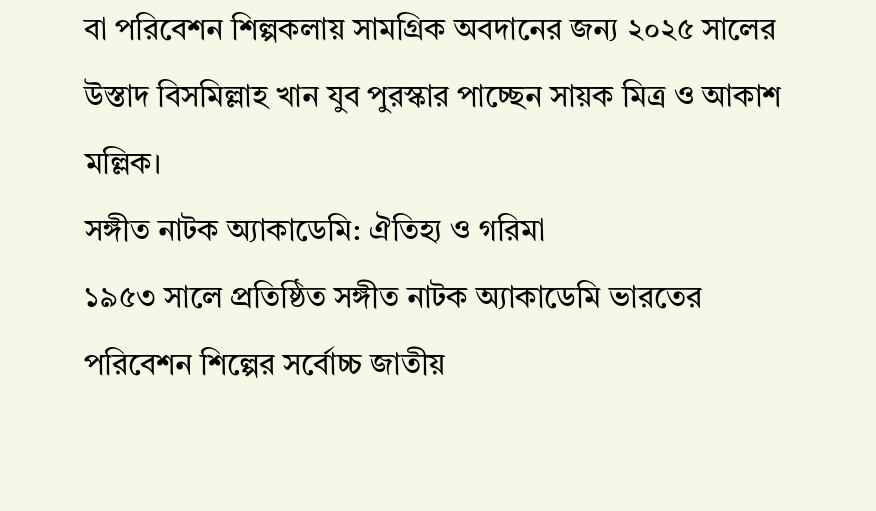বা পরিবেশন শিল্পকলায় সামগ্রিক অবদানের জন্য ২০২৫ সালের উস্তাদ বিসমিল্লাহ খান যুব পুরস্কার পাচ্ছেন সায়ক মিত্র ও আকাশ মল্লিক।
সঙ্গীত নাটক অ্যাকাডেমি: ঐতিহ্য ও গরিমা
১৯৫৩ সালে প্রতিষ্ঠিত সঙ্গীত নাটক অ্যাকাডেমি ভারতের পরিবেশন শিল্পের সর্বোচ্চ জাতীয়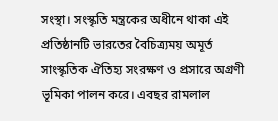সংস্থা। সংস্কৃতি মন্ত্রকের অধীনে থাকা এই প্রতিষ্ঠানটি ভারতের বৈচিত্র্যময় অমূর্ত সাংস্কৃতিক ঐতিহ্য সংরক্ষণ ও প্রসারে অগ্রণী ভূমিকা পালন করে। এবছর রামলাল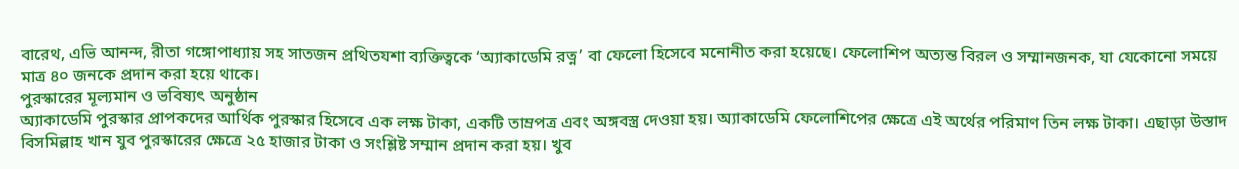বারেথ, এভি আনন্দ, রীতা গঙ্গোপাধ্যায় সহ সাতজন প্রথিতযশা ব্যক্তিত্বকে ‘অ্যাকাডেমি রত্ন’ বা ফেলো হিসেবে মনোনীত করা হয়েছে। ফেলোশিপ অত্যন্ত বিরল ও সম্মানজনক, যা যেকোনো সময়ে মাত্র ৪০ জনকে প্রদান করা হয়ে থাকে।
পুরস্কারের মূল্যমান ও ভবিষ্যৎ অনুষ্ঠান
অ্যাকাডেমি পুরস্কার প্রাপকদের আর্থিক পুরস্কার হিসেবে এক লক্ষ টাকা, একটি তাম্রপত্র এবং অঙ্গবস্ত্র দেওয়া হয়। অ্যাকাডেমি ফেলোশিপের ক্ষেত্রে এই অর্থের পরিমাণ তিন লক্ষ টাকা। এছাড়া উস্তাদ বিসমিল্লাহ খান যুব পুরস্কারের ক্ষেত্রে ২৫ হাজার টাকা ও সংশ্লিষ্ট সম্মান প্রদান করা হয়। খুব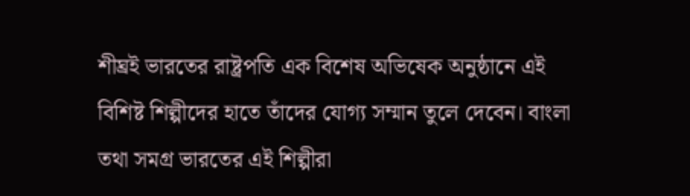শীঘ্রই ভারতের রাষ্ট্রপতি এক বিশেষ অভিষেক অনুষ্ঠানে এই বিশিষ্ট শিল্পীদের হাতে তাঁদের যোগ্য সম্মান তুলে দেবেন। বাংলা তথা সমগ্র ভারতের এই শিল্পীরা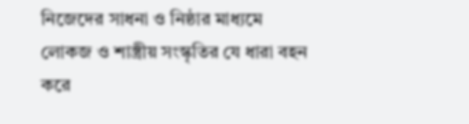নিজেদের সাধনা ও নিষ্ঠার মাধ্যমে লোকজ ও শাস্ত্রীয় সংস্কৃতির যে ধারা বহন করে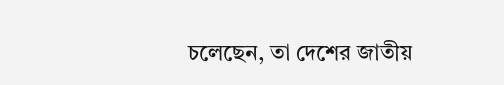চলেছেন, তা দেশের জাতীয়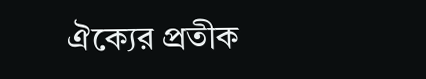ঐক্যের প্রতীক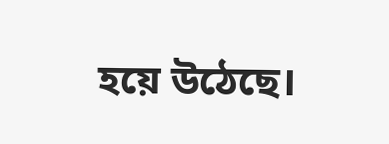হয়ে উঠেছে।